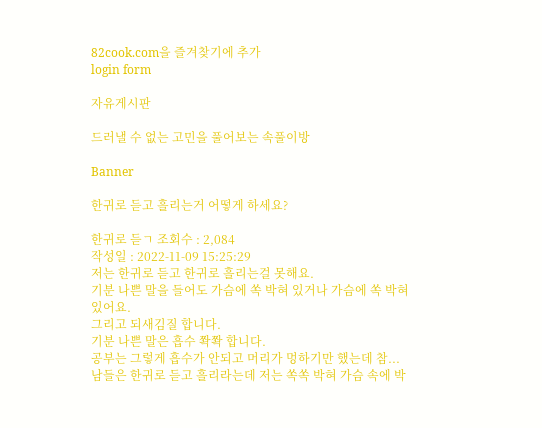82cook.com을 즐겨찾기에 추가
login form

자유게시판

드러낼 수 없는 고민을 풀어보는 속풀이방

Banner

한귀로 듣고 흘리는거 어떻게 하세요?

한귀로 듣ㄱ 조회수 : 2,084
작성일 : 2022-11-09 15:25:29
저는 한귀로 듣고 한귀로 흘리는걸 못해요.
기분 나쁜 말을 들어도 가슴에 쏙 박혀 있거나 가슴에 쏙 박혀 있어요.
그리고 되새김질 합니다.
기분 나쁜 말은 흡수 쫙쫙 합니다.
공부는 그렇게 흡수가 안되고 머리가 멍하기만 했는데 참...
남들은 한귀로 듣고 흘리라는데 저는 쏙쏙 박혀 가슴 속에 박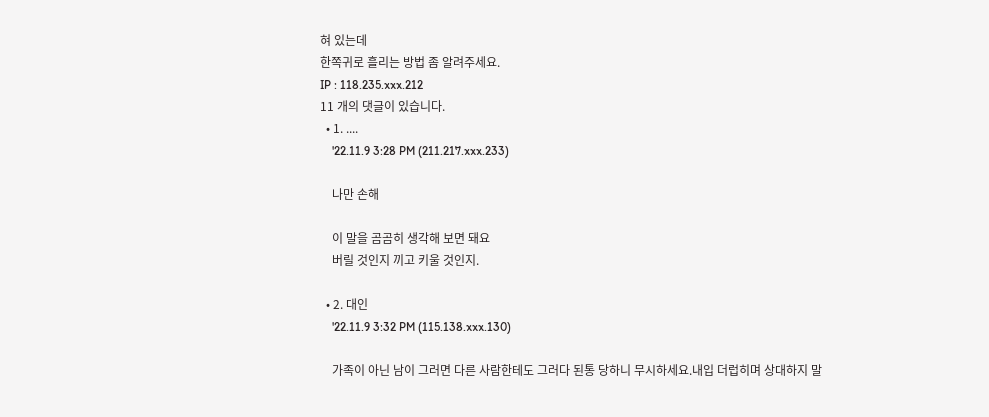혀 있는데
한쪽귀로 흘리는 방법 좀 알려주세요.
IP : 118.235.xxx.212
11 개의 댓글이 있습니다.
  • 1. ....
    '22.11.9 3:28 PM (211.217.xxx.233)

    나만 손해

    이 말을 곰곰히 생각해 보면 돼요
    버릴 것인지 끼고 키울 것인지.

  • 2. 대인
    '22.11.9 3:32 PM (115.138.xxx.130)

    가족이 아닌 남이 그러면 다른 사람한테도 그러다 된통 당하니 무시하세요.내입 더럽히며 상대하지 말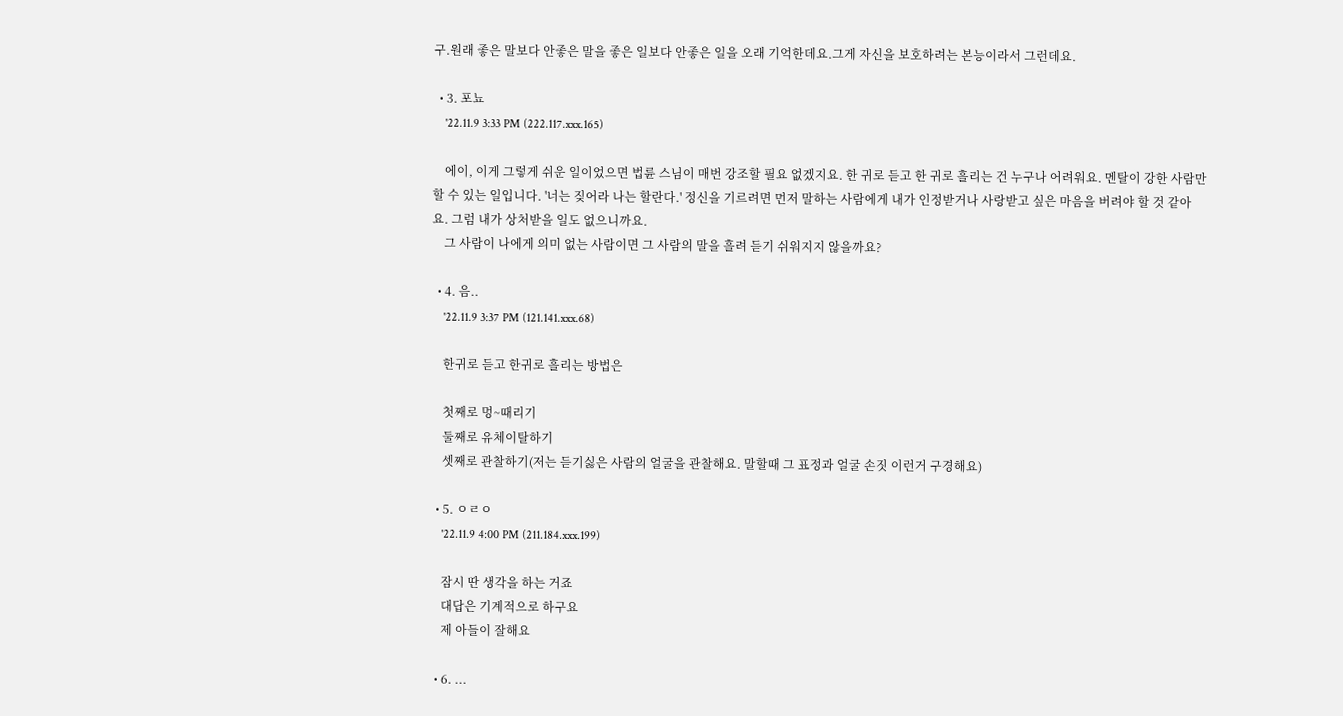구.원래 좋은 말보다 안좋은 말을 좋은 일보다 안좋은 일을 오래 기억한데요.그게 자신을 보호하려는 본능이라서 그런데요.

  • 3. 포뇨
    '22.11.9 3:33 PM (222.117.xxx.165)

    에이, 이게 그렇게 쉬운 일이었으면 법륜 스님이 매번 강조할 필요 없겠지요. 한 귀로 듣고 한 귀로 흘리는 건 누구나 어려워요. 멘탈이 강한 사람만 할 수 있는 일입니다. '너는 짖어라 나는 할란다.' 정신을 기르려면 먼저 말하는 사람에게 내가 인정받거나 사랑받고 싶은 마음을 버려야 할 것 같아요. 그럼 내가 상처받을 일도 없으니까요.
    그 사람이 나에게 의미 없는 사람이면 그 사람의 말을 흘려 듣기 쉬워지지 않을까요?

  • 4. 음..
    '22.11.9 3:37 PM (121.141.xxx.68)

    한귀로 듣고 한귀로 흘리는 방법은

    첫째로 멍~때리기
    둘째로 유체이탈하기
    셋째로 관찰하기(저는 듣기싫은 사람의 얼굴을 관찰해요. 말할때 그 표정과 얼굴 손짓 이런거 구경해요)

  • 5. ㅇㄹㅇ
    '22.11.9 4:00 PM (211.184.xxx.199)

    잠시 딴 생각을 하는 거죠
    대답은 기계적으로 하구요
    제 아들이 잘해요

  • 6. ...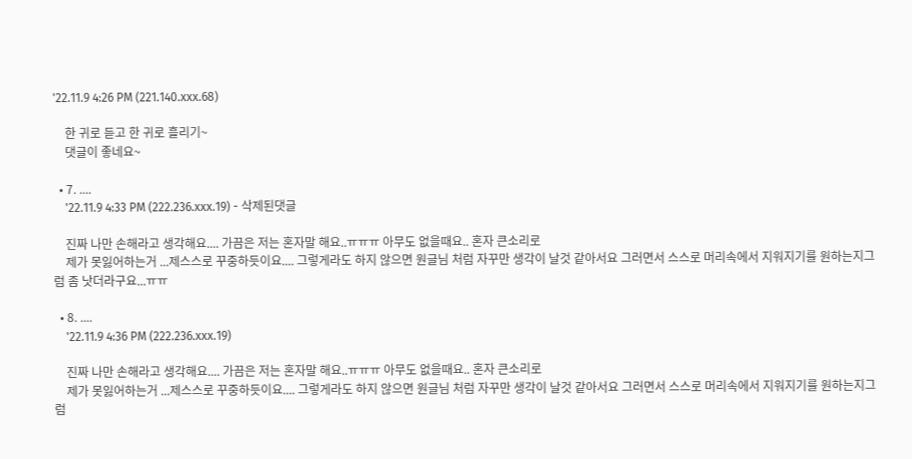'22.11.9 4:26 PM (221.140.xxx.68)

    한 귀로 듣고 한 귀로 흘리기~
    댓글이 좋네요~

  • 7. ....
    '22.11.9 4:33 PM (222.236.xxx.19) - 삭제된댓글

    진짜 나만 손해라고 생각해요.... 가끔은 저는 혼자말 해요..ㅠㅠㅠ 아무도 없을때요.. 혼자 큰소리로
    제가 못잃어하는거 ...제스스로 꾸중하듯이요.... 그렇게라도 하지 않으면 원글님 처럼 자꾸만 생각이 날것 같아서요 그러면서 스스로 머리속에서 지워지기를 원하는지그럼 좀 낫더라구요...ㅠㅠ

  • 8. ....
    '22.11.9 4:36 PM (222.236.xxx.19)

    진짜 나만 손해라고 생각해요.... 가끔은 저는 혼자말 해요..ㅠㅠㅠ 아무도 없을때요.. 혼자 큰소리로
    제가 못잃어하는거 ...제스스로 꾸중하듯이요.... 그렇게라도 하지 않으면 원글님 처럼 자꾸만 생각이 날것 같아서요 그러면서 스스로 머리속에서 지워지기를 원하는지그럼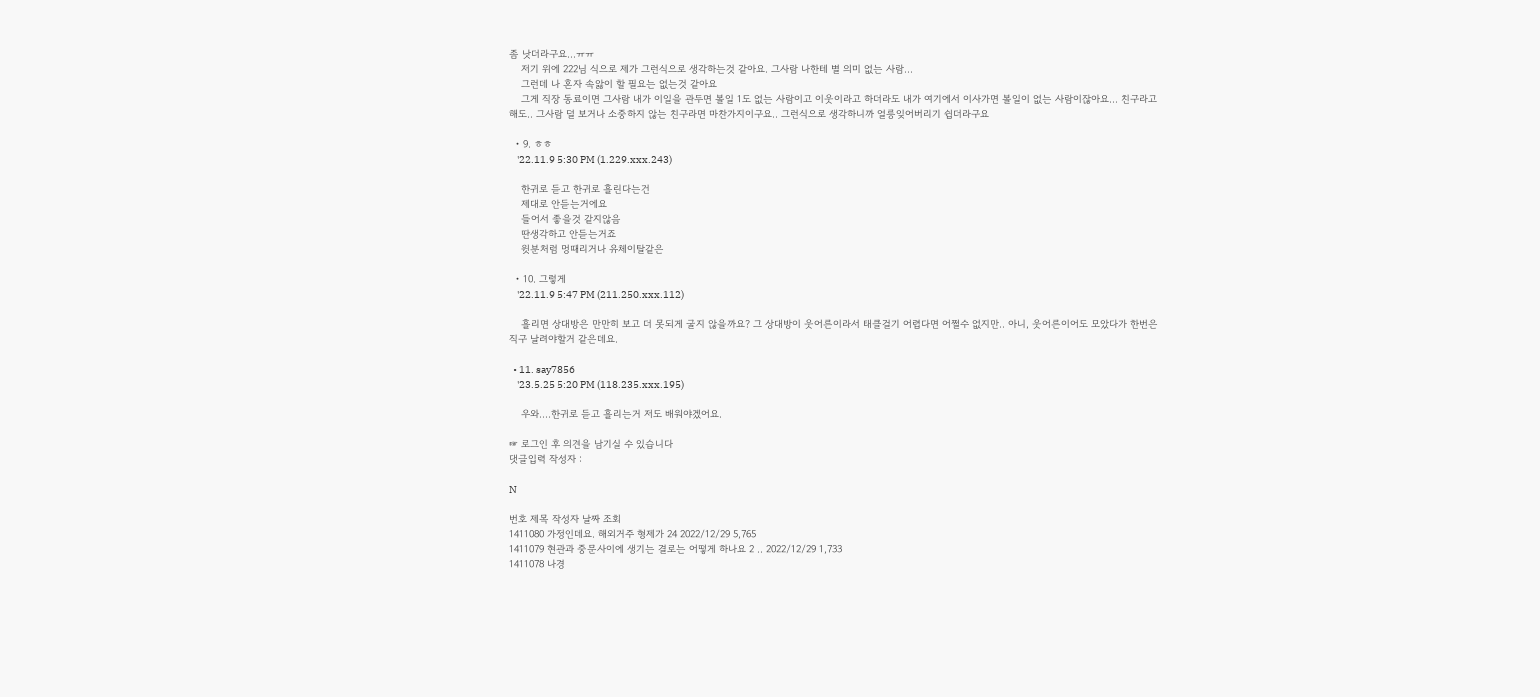좀 낫더라구요...ㅠㅠ
    저기 위에 222님 식으로 제가 그런식으로 생각하는것 같아요. 그사람 나한테 별 의미 없는 사람...
    그런데 나 혼자 속앓이 할 필요는 없는것 같아요
    그게 직장 동료이면 그사람 내가 이일을 관두면 볼일 1도 없는 사람이고 이웃이라고 하더라도 내가 여기에서 이사가면 볼일이 없는 사람이잖아요... 친구라고 해도.. 그사람 덜 보거나 소중하지 않는 친구라면 마찬가지이구요.. 그런식으로 생각하니까 얼릉잊어버리기 쉽더라구요

  • 9. ㅎㅎ
    '22.11.9 5:30 PM (1.229.xxx.243)

    한귀로 듣고 한귀로 흘린다는건
    제대로 안듣는거에요
    들어서 좋을것 같지않음
    딴생각하고 안듣는거죠
    윗분처럼 멍때리거나 유체이탈같은

  • 10. 그렇게
    '22.11.9 5:47 PM (211.250.xxx.112)

    흘리면 상대방은 만만히 보고 더 못되게 굴지 않을까요? 그 상대방이 웃어른이라서 태클걸기 어렵다면 어쩔수 없지만.. 아니, 웃어른이어도 모았다가 한번은 직구 날려야할거 같은데요.

  • 11. say7856
    '23.5.25 5:20 PM (118.235.xxx.195)

    우와....한귀로 듣고 흘리는거 저도 배워야겠어요.

☞ 로그인 후 의견을 남기실 수 있습니다
댓글입력 작성자 :

N

번호 제목 작성자 날짜 조회
1411080 가정인데요. 해외거주 형제가 24 2022/12/29 5,765
1411079 현관과 중문사이에 생기는 결로는 어떻게 하나요 2 .. 2022/12/29 1,733
1411078 나경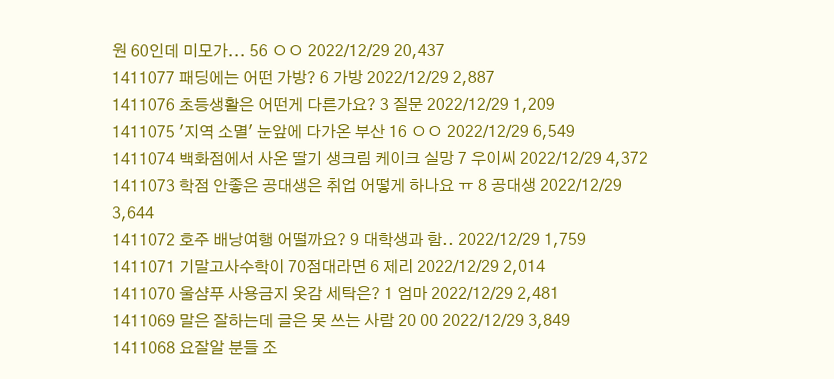원 60인데 미모가... 56 ㅇㅇ 2022/12/29 20,437
1411077 패딩에는 어떤 가방? 6 가방 2022/12/29 2,887
1411076 초등생활은 어떤게 다른가요? 3 질문 2022/12/29 1,209
1411075 '지역 소멸' 눈앞에 다가온 부산 16 ㅇㅇ 2022/12/29 6,549
1411074 백화점에서 사온 딸기 생크림 케이크 실망 7 우이씨 2022/12/29 4,372
1411073 학점 안좋은 공대생은 취업 어떻게 하나요 ㅠ 8 공대생 2022/12/29 3,644
1411072 호주 배낭여행 어떨까요? 9 대학생과 함.. 2022/12/29 1,759
1411071 기말고사수학이 70점대라면 6 제리 2022/12/29 2,014
1411070 울샴푸 사용금지 옷감 세탁은? 1 엄마 2022/12/29 2,481
1411069 말은 잘하는데 글은 못 쓰는 사람 20 00 2022/12/29 3,849
1411068 요잘알 분들 조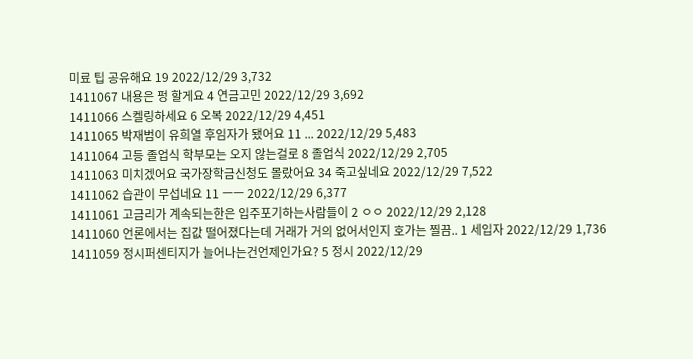미료 팁 공유해요 19 2022/12/29 3,732
1411067 내용은 펑 할게요 4 연금고민 2022/12/29 3,692
1411066 스켈링하세요 6 오복 2022/12/29 4,451
1411065 박재범이 유희열 후임자가 됐어요 11 ... 2022/12/29 5,483
1411064 고등 졸업식 학부모는 오지 않는걸로 8 졸업식 2022/12/29 2,705
1411063 미치겠어요 국가장학금신청도 몰랐어요 34 죽고싶네요 2022/12/29 7,522
1411062 습관이 무섭네요 11 ㅡㅡ 2022/12/29 6,377
1411061 고금리가 계속되는한은 입주포기하는사람들이 2 ㅇㅇ 2022/12/29 2,128
1411060 언론에서는 집값 떨어졌다는데 거래가 거의 없어서인지 호가는 찔끔.. 1 세입자 2022/12/29 1,736
1411059 정시퍼센티지가 늘어나는건언제인가요? 5 정시 2022/12/29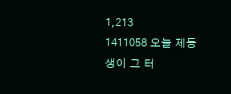1,213
1411058 오늘 제동생이 그 터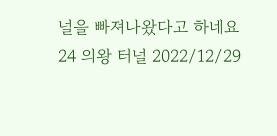널을 빠져나왔다고 하네요 24 의왕 터널 2022/12/29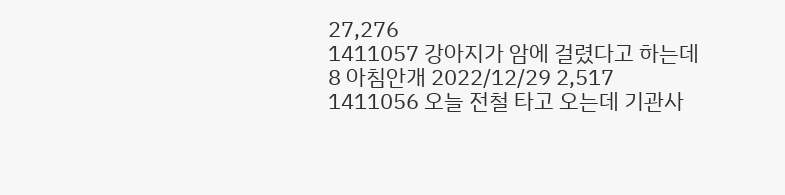27,276
1411057 강아지가 암에 걸렸다고 하는데 8 아침안개 2022/12/29 2,517
1411056 오늘 전철 타고 오는데 기관사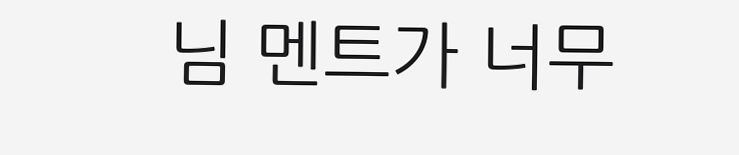님 멘트가 너무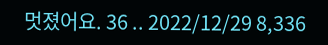멋졌어요. 36 .. 2022/12/29 8,336